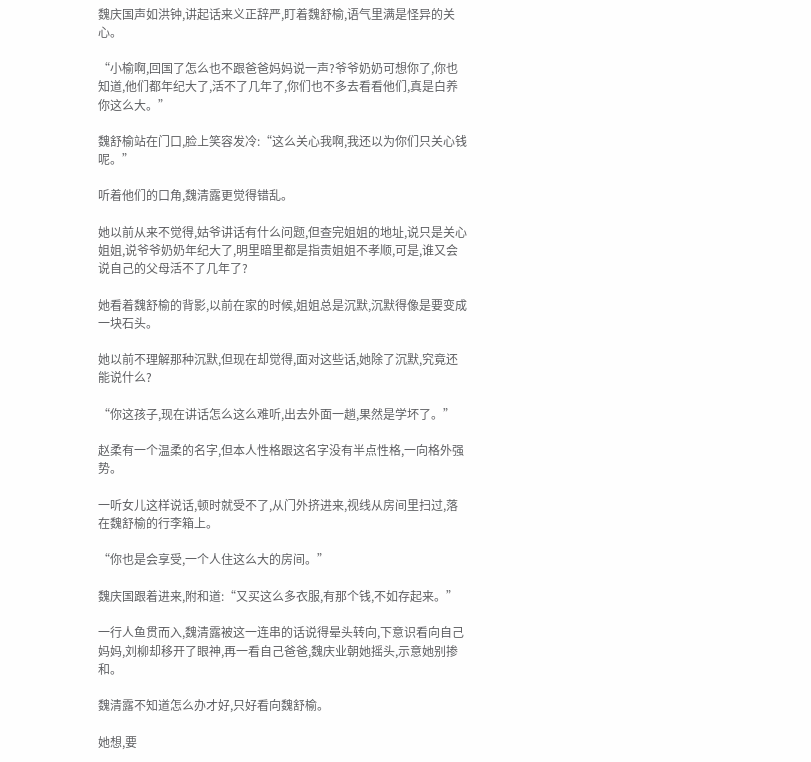魏庆国声如洪钟,讲起话来义正辞严,盯着魏舒榆,语气里满是怪异的关心。

“小榆啊,回国了怎么也不跟爸爸妈妈说一声?爷爷奶奶可想你了,你也知道,他们都年纪大了,活不了几年了,你们也不多去看看他们,真是白养你这么大。”

魏舒榆站在门口,脸上笑容发冷:“这么关心我啊,我还以为你们只关心钱呢。”

听着他们的口角,魏清露更觉得错乱。

她以前从来不觉得,姑爷讲话有什么问题,但查完姐姐的地址,说只是关心姐姐,说爷爷奶奶年纪大了,明里暗里都是指责姐姐不孝顺,可是,谁又会说自己的父母活不了几年了?

她看着魏舒榆的背影,以前在家的时候,姐姐总是沉默,沉默得像是要变成一块石头。

她以前不理解那种沉默,但现在却觉得,面对这些话,她除了沉默,究竟还能说什么?

“你这孩子,现在讲话怎么这么难听,出去外面一趟,果然是学坏了。”

赵柔有一个温柔的名字,但本人性格跟这名字没有半点性格,一向格外强势。

一听女儿这样说话,顿时就受不了,从门外挤进来,视线从房间里扫过,落在魏舒榆的行李箱上。

“你也是会享受,一个人住这么大的房间。”

魏庆国跟着进来,附和道:“又买这么多衣服,有那个钱,不如存起来。”

一行人鱼贯而入,魏清露被这一连串的话说得晕头转向,下意识看向自己妈妈,刘柳却移开了眼神,再一看自己爸爸,魏庆业朝她摇头,示意她别掺和。

魏清露不知道怎么办才好,只好看向魏舒榆。

她想,要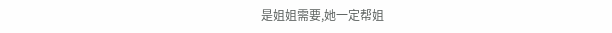是姐姐需要,她一定帮姐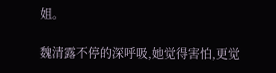姐。

魏清露不停的深呼吸,她觉得害怕,更觉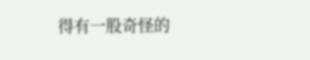得有一股奇怪的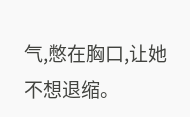气,憋在胸口,让她不想退缩。